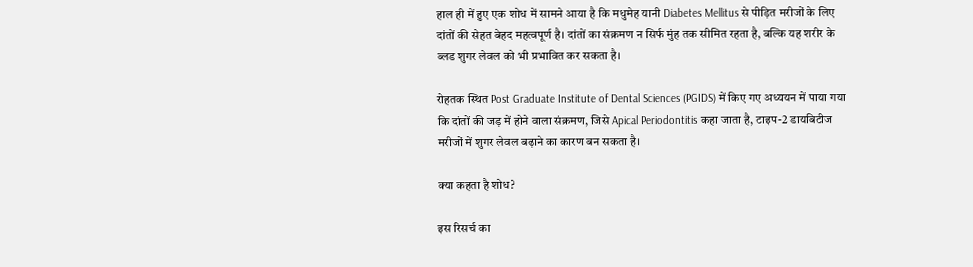हाल ही में हुए एक शोध में सामने आया है कि मधुमेह यानी Diabetes Mellitus से पीड़ित मरीजों के लिए दांतों की सेहत बेहद महत्वपूर्ण है। दांतों का संक्रमण न सिर्फ मुंह तक सीमित रहता है, बल्कि यह शरीर के ब्लड शुगर लेवल को भी प्रभावित कर सकता है।

रोहतक स्थित Post Graduate Institute of Dental Sciences (PGIDS) में किए गए अध्ययन में पाया गया कि दांतों की जड़ में होने वाला संक्रमण, जिसे Apical Periodontitis कहा जाता है, टाइप-2 डायबिटीज मरीजों में शुगर लेवल बढ़ाने का कारण बन सकता है।

क्या कहता है शोध?

इस रिसर्च का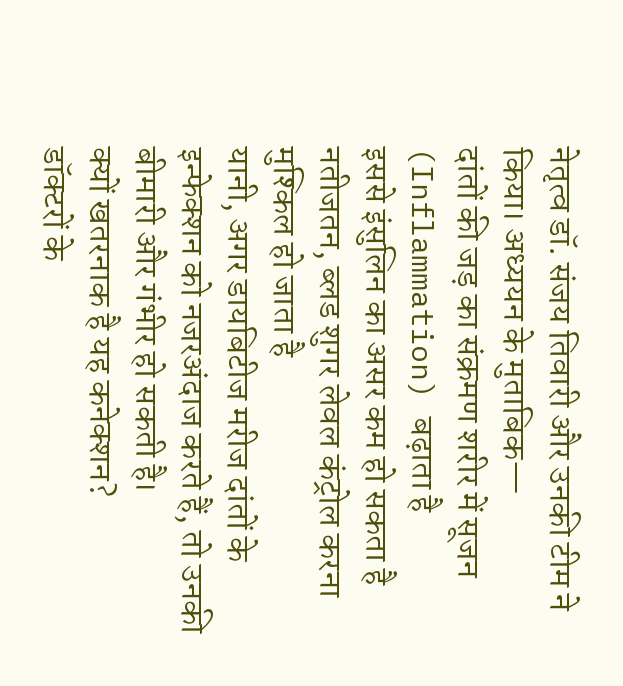नेतृत्व डॉ. संजय तिवारी और उनकी टीम ने किया। अध्ययन के मुताबिक—
दांतों की जड़ का संक्रमण शरीर में सूजन (Inflammation) बढ़ाता है
इससे इंसुलिन का असर कम हो सकता है
नतीजतन, ब्लड शुगर लेवल कंट्रोल करना मुश्किल हो जाता है
यानी, अगर डायबिटीज मरीज दांतों के इन्फेक्शन को नजरअंदाज करते हैं, तो उनकी बीमारी और गंभीर हो सकती है।
क्यों खतरनाक है यह कनेक्शन?
डॉक्टरों के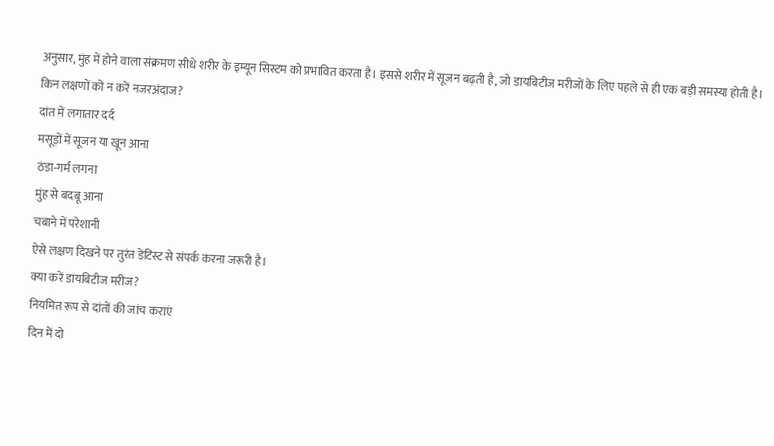अनुसार, मुंह में होने वाला संक्रमण सीधे शरीर के इम्यून सिस्टम को प्रभावित करता है। इससे शरीर में सूजन बढ़ती है, जो डायबिटीज मरीजों के लिए पहले से ही एक बड़ी समस्या होती है।
किन लक्षणों को न करें नजरअंदाज?
दांत में लगातार दर्द
मसूड़ों में सूजन या खून आना
ठंडा-गर्म लगना
मुंह से बदबू आना
चबाने में परेशानी
ऐसे लक्षण दिखने पर तुरंत डेंटिस्ट से संपर्क करना जरूरी है।
क्या करें डायबिटीज मरीज?
नियमित रूप से दांतों की जांच कराएं
दिन में दो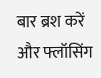बार ब्रश करें और फ्लॉसिंग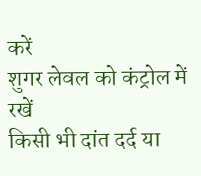करें
शुगर लेवल को कंट्रोल में रखें
किसी भी दांत दर्द या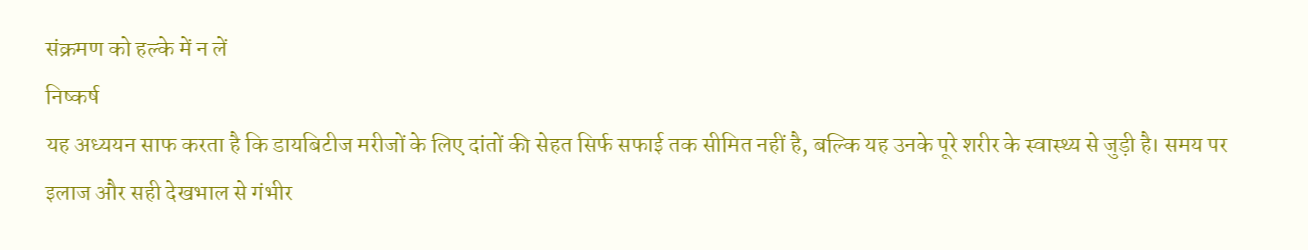संक्रमण को हल्के में न लें
निष्कर्ष
यह अध्ययन साफ करता है कि डायबिटीज मरीजों के लिए दांतों की सेहत सिर्फ सफाई तक सीमित नहीं है, बल्कि यह उनके पूरे शरीर के स्वास्थ्य से जुड़ी है। समय पर इलाज और सही देखभाल से गंभीर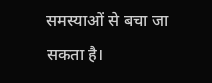समस्याओं से बचा जा सकता है।